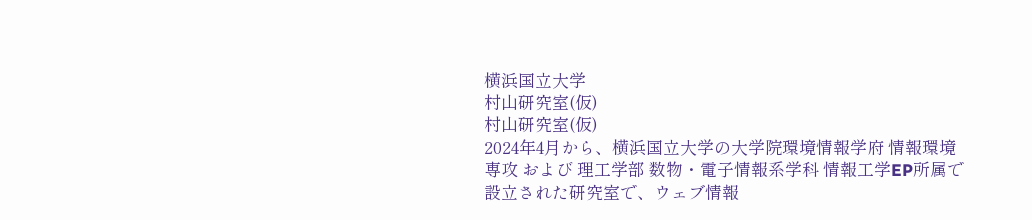横浜国立大学
村山研究室(仮)
村山研究室(仮)
2024年4月から、横浜国立大学の大学院環境情報学府 情報環境専攻 および 理工学部 数物・電子情報系学科 情報工学EP所属で設立された研究室で、ウェブ情報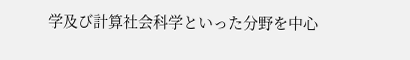学及び計算社会科学といった分野を中心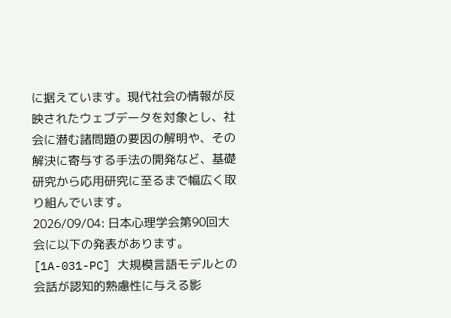に据えています。現代社会の情報が反映されたウェブデータを対象とし、社会に潜む諸問題の要因の解明や、その解決に寄与する手法の開発など、基礎研究から応用研究に至るまで幅広く取り組んでいます。
2026/09/04: 日本心理学会第90回大会に以下の発表があります。
[1A-031-PC] 大規模言語モデルとの会話が認知的熟慮性に与える影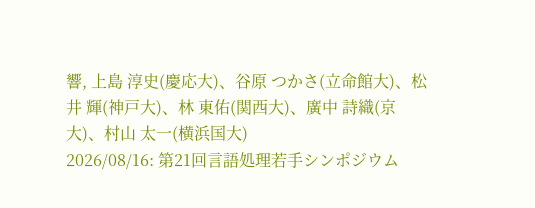響, 上島 淳史(慶応大)、谷原 つかさ(立命館大)、松井 輝(神戸大)、林 東佑(関西大)、廣中 詩織(京大)、村山 太一(横浜国大)
2026/08/16: 第21回言語処理若手シンポジウム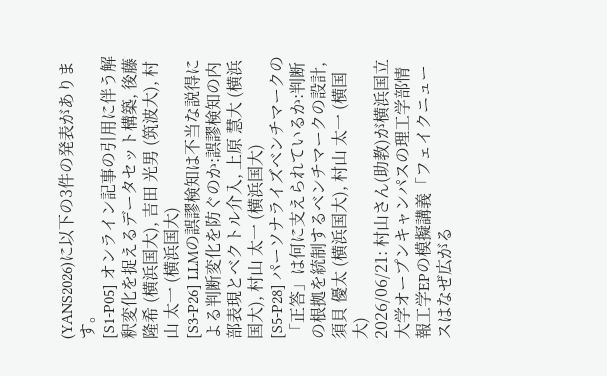(YANS2026)に以下の3件の発表があります。
[S1-P05] オンライン記事の引用に伴う解釈変化を捉えるデータセット構築, 後藤 隆希 (横浜国大), 吉田 光男 (筑波大), 村山 太一 (横浜国大)
[S3-P26] LLMの誤謬検知は不当な説得による判断変化を防ぐのか:誤謬検知の内部表現とベクトル介入, 上原 慧大 (横浜国大), 村山 太一 (横浜国大)
[S5-P28] パーソナライズベンチマークの「正答」は何に支えられているか:判断の根拠を統制するベンチマークの設計, 須貝 優太 (横浜国大), 村山 太一 (横国大)
2026/06/21: 村山さん(助教)が横浜国立大学オープンキャンパスの理工学部情報工学EPの模擬講義「フェイクニュースはなぜ広がる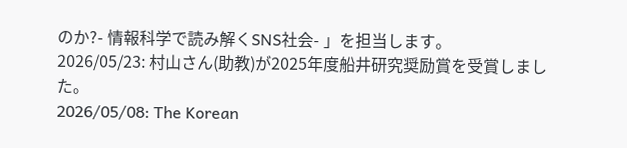のか?- 情報科学で読み解くSNS社会- 」を担当します。
2026/05/23: 村山さん(助教)が2025年度船井研究奨励賞を受賞しました。
2026/05/08: The Korean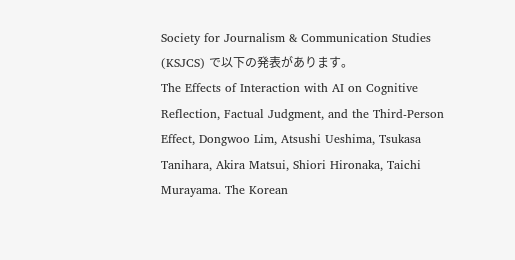Society for Journalism & Communication Studies (KSJCS) で以下の発表があります。
The Effects of Interaction with AI on Cognitive Reflection, Factual Judgment, and the Third-Person Effect, Dongwoo Lim, Atsushi Ueshima, Tsukasa Tanihara, Akira Matsui, Shiori Hironaka, Taichi Murayama. The Korean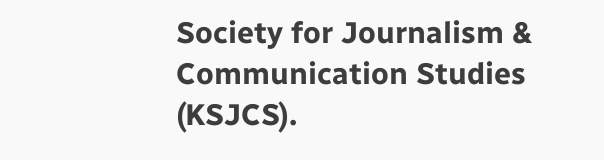Society for Journalism & Communication Studies (KSJCS).